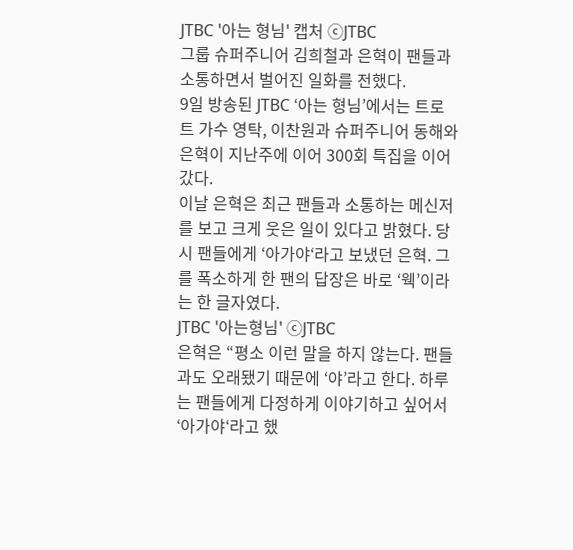JTBC '아는 형님' 캡처 ⓒJTBC
그룹 슈퍼주니어 김희철과 은혁이 팬들과 소통하면서 벌어진 일화를 전했다.
9일 방송된 JTBC ‘아는 형님’에서는 트로트 가수 영탁, 이찬원과 슈퍼주니어 동해와 은혁이 지난주에 이어 300회 특집을 이어갔다.
이날 은혁은 최근 팬들과 소통하는 메신저를 보고 크게 웃은 일이 있다고 밝혔다. 당시 팬들에게 ‘아가야‘라고 보냈던 은혁. 그를 폭소하게 한 팬의 답장은 바로 ‘웩’이라는 한 글자였다.
JTBC '아는형님' ⓒJTBC
은혁은 “평소 이런 말을 하지 않는다. 팬들과도 오래됐기 때문에 ‘야’라고 한다. 하루는 팬들에게 다정하게 이야기하고 싶어서 ‘아가야‘라고 했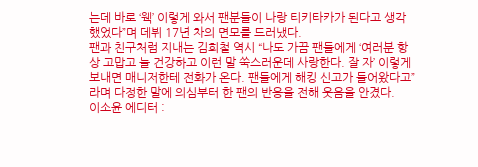는데 바로 ‘웩’ 이렇게 와서 팬분들이 나랑 티키타카가 된다고 생각했었다”며 데뷔 17년 차의 면모를 드러냈다.
팬과 친구처럼 지내는 김희철 역시 “나도 가끔 팬들에게 ‘여러분 항상 고맙고 늘 건강하고 이런 말 쑥스러운데 사랑한다. 잘 자’ 이렇게 보내면 매니저한테 전화가 온다. 팬들에게 해킹 신고가 들어왔다고”라며 다정한 말에 의심부터 한 팬의 반응을 전해 웃음을 안겼다.
이소윤 에디터 :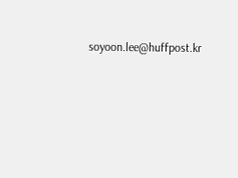soyoon.lee@huffpost.kr